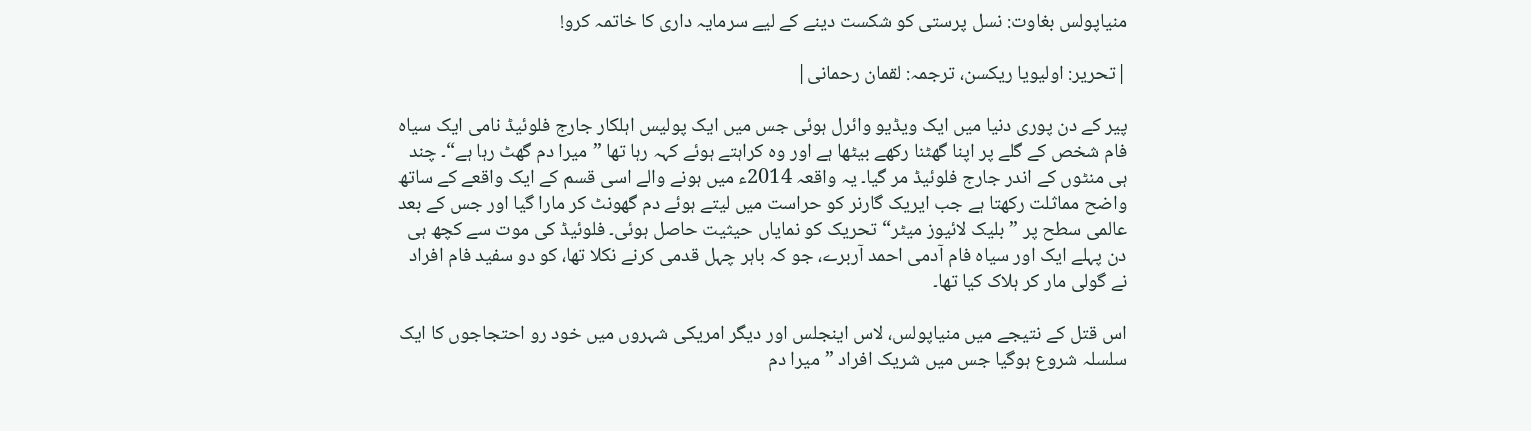منیاپولس بغاوت: نسل پرستی کو شکست دینے کے لیے سرمایہ داری کا خاتمہ کرو!

|تحریر: اولیویا ریکسن، ترجمہ: لقمان رحمانی|

پیر کے دن پوری دنیا میں ایک ویڈیو وائرل ہوئی جس میں ایک پولیس اہلکار جارج فلوئیڈ نامی ایک سیاہ فام شخص کے گلے پر اپنا گھٹنا رکھے بیٹھا ہے اور وہ کراہتے ہوئے کہہ رہا تھا ”میرا دم گھٹ رہا ہے“۔ چند ہی منٹوں کے اندر جارج فلوئیڈ مر گیا۔ یہ واقعہ 2014ء میں ہونے والے اسی قسم کے ایک واقعے کے ساتھ واضح مماثلت رکھتا ہے جب ایریک گارنر کو حراست میں لیتے ہوئے دم گھونٹ کر مارا گیا اور جس کے بعد عالمی سطح پر ”بلیک لائیوز میٹر“ تحریک کو نمایاں حیثیت حاصل ہوئی۔ فلوئیڈ کی موت سے کچھ ہی دن پہلے ایک اور سیاہ فام آدمی احمد آربرے، جو کہ باہر چہل قدمی کرنے نکلا تھا، کو دو سفید فام افراد نے گولی مار کر ہلاک کیا تھا۔

اس قتل کے نتیجے میں منیاپولس، لاس اینجلس اور دیگر امریکی شہروں میں خود رو احتجاجوں کا ایک سلسلہ شروع ہوگیا جس میں شریک افراد ”میرا دم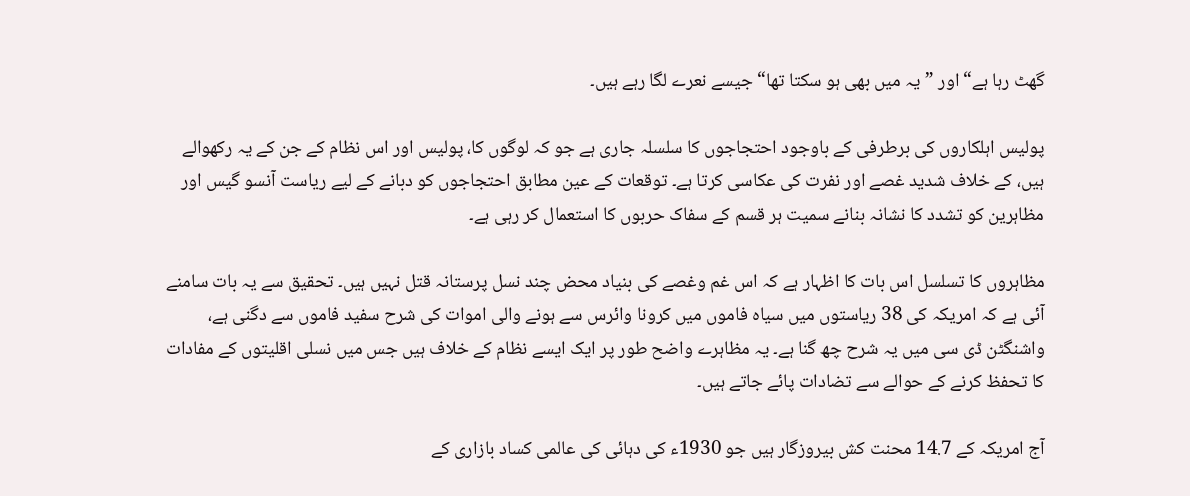گھٹ رہا ہے“ اور ”یہ میں بھی ہو سکتا تھا“ جیسے نعرے لگا رہے ہیں۔

پولیس اہلکاروں کی برطرفی کے باوجود احتجاجوں کا سلسلہ جاری ہے جو کہ لوگوں کا، پولیس اور اس نظام کے جن کے یہ رکھوالے ہیں، کے خلاف شدید غصے اور نفرت کی عکاسی کرتا ہے۔ توقعات کے عین مطابق احتجاجوں کو دبانے کے لیے ریاست آنسو گیس اور مظاہرین کو تشدد کا نشانہ بنانے سمیت ہر قسم کے سفاک حربوں کا استعمال کر رہی ہے۔

مظاہروں کا تسلسل اس بات کا اظہار ہے کہ اس غم وغصے کی بنیاد محض چند نسل پرستانہ قتل نہیں ہیں۔ تحقیق سے یہ بات سامنے آئی ہے کہ امریکہ کی 38 ریاستوں میں سیاہ فاموں میں کرونا وائرس سے ہونے والی اموات کی شرح سفید فاموں سے دگنی ہے، واشنگٹن ڈی سی میں یہ شرح چھ گنا ہے۔ یہ مظاہرے واضح طور پر ایک ایسے نظام کے خلاف ہیں جس میں نسلی اقلیتوں کے مفادات کا تحفظ کرنے کے حوالے سے تضادات پائے جاتے ہیں۔

آج امریکہ کے 14.7 محنت کش بیروزگار ہیں جو 1930ء کی دہائی کی عالمی کساد بازاری کے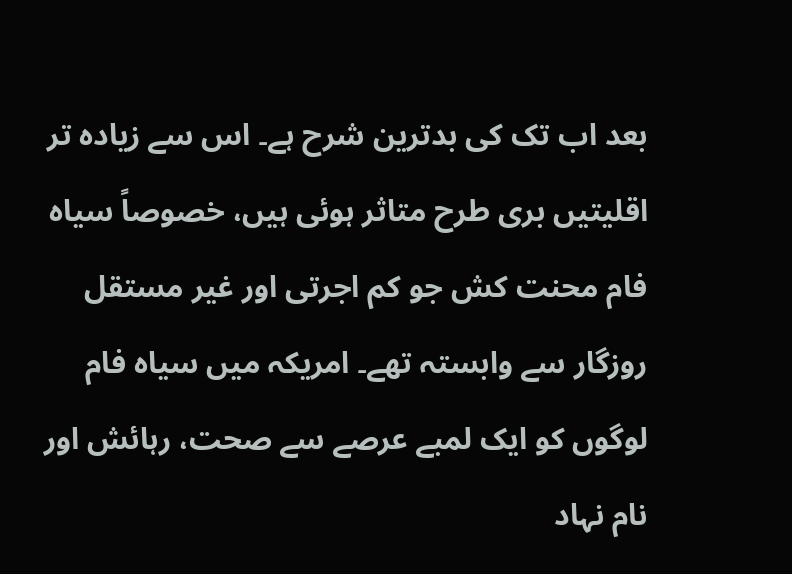بعد اب تک کی بدترین شرح ہے۔ اس سے زیادہ تر اقلیتیں بری طرح متاثر ہوئی ہیں، خصوصاً سیاہ فام محنت کش جو کم اجرتی اور غیر مستقل روزگار سے وابستہ تھے۔ امریکہ میں سیاہ فام لوگوں کو ایک لمبے عرصے سے صحت، رہائش اور نام نہاد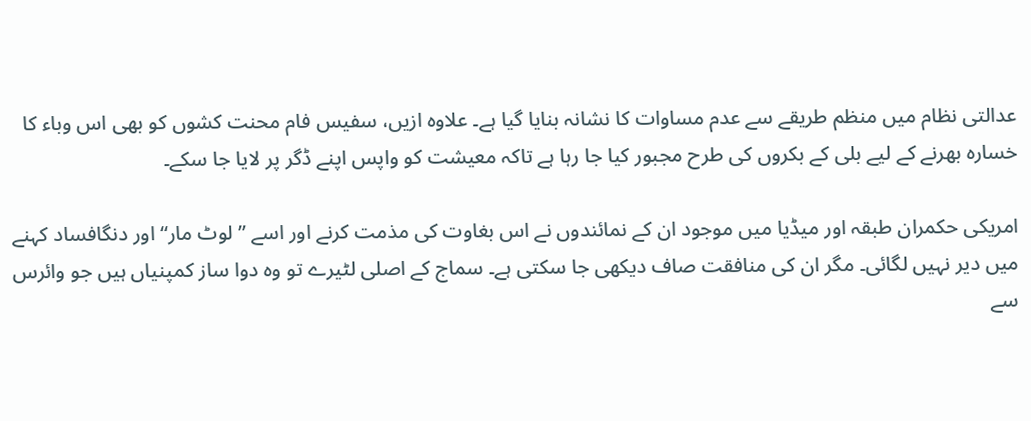عدالتی نظام میں منظم طریقے سے عدم مساوات کا نشانہ بنایا گیا ہے۔ علاوہ ازیں، سفیس فام محنت کشوں کو بھی اس وباء کا خسارہ بھرنے کے لیے بلی کے بکروں کی طرح مجبور کیا جا رہا ہے تاکہ معیشت کو واپس اپنے ڈگر پر لایا جا سکے۔

امریکی حکمران طبقہ اور میڈیا میں موجود ان کے نمائندوں نے اس بغاوت کی مذمت کرنے اور اسے ”لوٹ مار“ اور دنگافساد کہنے میں دیر نہیں لگائی۔ مگر ان کی منافقت صاف دیکھی جا سکتی ہے۔ سماج کے اصلی لٹیرے تو وہ دوا ساز کمپنیاں ہیں جو وائرس سے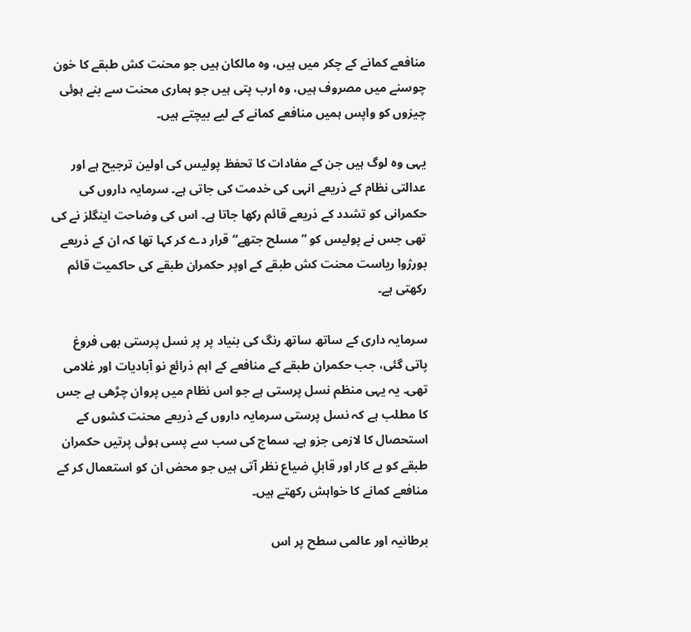منافعے کمانے کے چکر میں ہیں، وہ مالکان ہیں جو محنت کش طبقے کا خون چوسنے میں مصروف ہیں، وہ ارب پتی ہیں جو ہماری محنت سے بنے ہوئی چیزوں کو واپس ہمیں منافعے کمانے کے لیے بیچتے ہیں۔

یہی وہ لوگ ہیں جن کے مفادات کا تحفظ پولیس کی اولین ترجیح ہے اور عدالتی نظام کے ذریعے انہی کی خدمت کی جاتی ہے۔ سرمایہ داروں کی حکمرانی کو تشدد کے ذریعے قائم رکھا جاتا ہے۔ اس کی وضاحت اینگلز نے کی تھی جس نے پولیس کو ”مسلح جتھے“ قرار دے کر کہا تھا کہ ان کے ذریعے بورژوا ریاست محنت کش طبقے کے اوپر حکمران طبقے کی حاکمیت قائم رکھتی ہے۔

سرمایہ داری کے ساتھ ساتھ رنگ کی بنیاد پر پر نسل پرستی بھی فروغ پاتی گئی، جب حکمران طبقے کے منافعے کے اہم ذرائع نو آبادیات اور غلامی تھی۔ یہ یہی منظم نسل پرستی ہے جو اس نظام میں پروان چڑھی ہے جس کا مطلب ہے کہ نسل پرستی سرمایہ داروں کے ذریعے محنت کشوں کے استحصال کا لازمی جزو ہے۔ سماج کی سب سے پسی ہوئی پرتیں حکمران طبقے کو بے کار اور قابلِ ضیاع نظر آتی ہیں جو محض ان کو استعمال کر کے منافعے کمانے کا خواہش رکھتے ہیں۔

برطانیہ اور عالمی سطح پر اس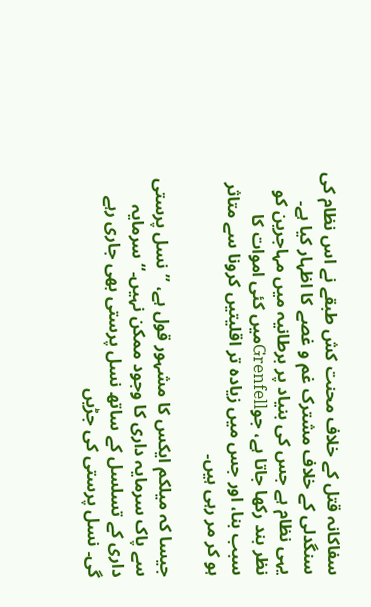سفاکانہ قتل کے خلاف محنت کش طبقے نے اس نظام کی سنگدلی کے خلاف مشترک غم و غصے کا اظہار کیا ہے۔ یہی نظام ہے جس کی بنیاد پر برطانیہ میں مہاجرین کو نظر بند رکھا جاتا ہے، جوGrenfellمیں کئی اموات کا سبب بنا، اور جس میں زیادہ تر اقلیتیں کرونا سے متاثر ہو کر مر رہی ہیں۔

جیسا کہ میلکم ایکس کا مشہور قول ہے، ”نسل پرستی سے پاک سرمایہ داری کا وجود ممکن نہیں۔“ سرمایہ داری کے تسلسل کے ساتھ نسل پرستی بھی جاری رہے گی۔ نسل پرستی کی جڑیں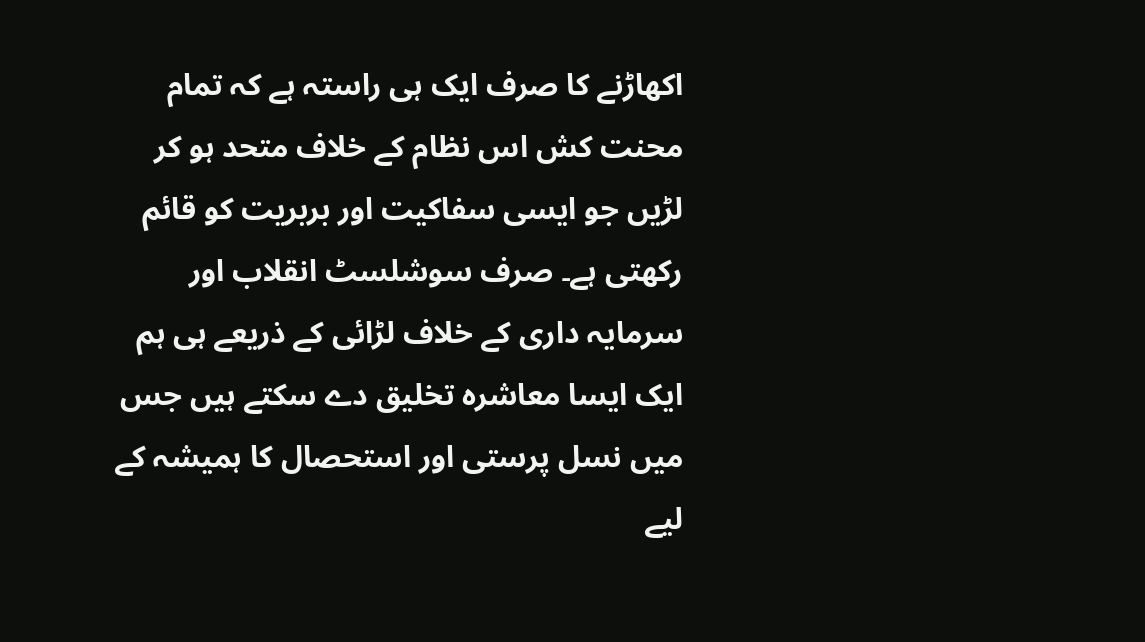اکھاڑنے کا صرف ایک ہی راستہ ہے کہ تمام محنت کش اس نظام کے خلاف متحد ہو کر لڑیں جو ایسی سفاکیت اور بربریت کو قائم رکھتی ہے۔ صرف سوشلسٹ انقلاب اور سرمایہ داری کے خلاف لڑائی کے ذریعے ہی ہم ایک ایسا معاشرہ تخلیق دے سکتے ہیں جس میں نسل پرستی اور استحصال کا ہمیشہ کے لیے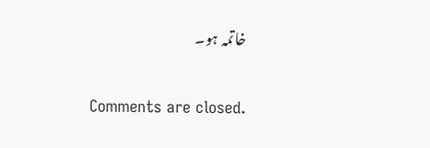خاتمہ ہو۔

Comments are closed.